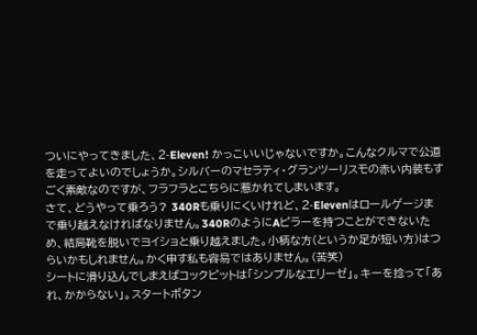ついにやってきました、2-Eleven! かっこいいじゃないですか。こんなクルマで公道を走ってよいのでしょうか。シルバーのマセラティ・グランツーリスモの赤い内装もすごく素敵なのですが、フラフラとこちらに惹かれてしまいます。
さて、どうやって乗ろう? 340Rも乗りにくいけれど、2-Elevenはロールゲージまで乗り越えなければなりません。340RのようにAピラーを持つことができないため、結局靴を脱いでヨイショと乗り越えました。小柄な方(というか足が短い方)はつらいかもしれません。かく申す私も容易ではありません。(苦笑)
シートに滑り込んでしまえばコックピットは「シンプルなエリーゼ」。キーを捻って「あれ、かからない」。スタートボタン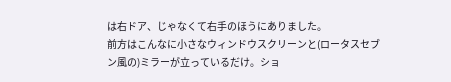は右ドア、じゃなくて右手のほうにありました。
前方はこんなに小さなウィンドウスクリーンと(ロータスセブン風の)ミラーが立っているだけ。ショ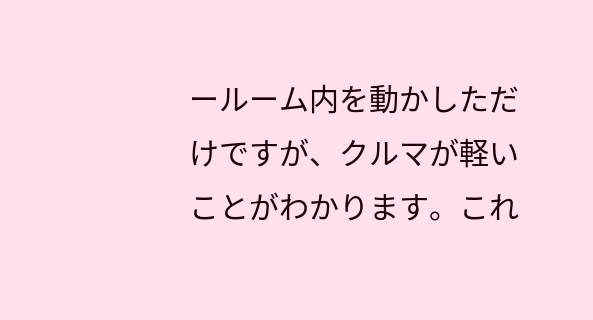ールーム内を動かしただけですが、クルマが軽いことがわかります。これ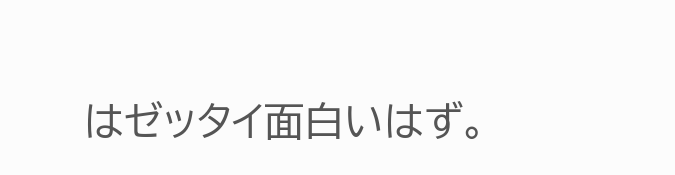はゼッタイ面白いはず。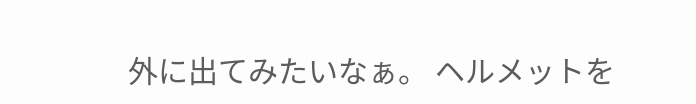外に出てみたいなぁ。 ヘルメットを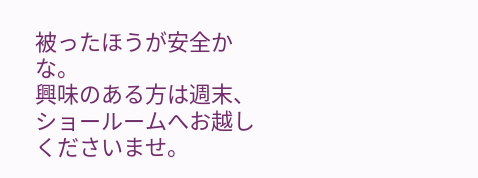被ったほうが安全かな。
興味のある方は週末、ショールームへお越しくださいませ。